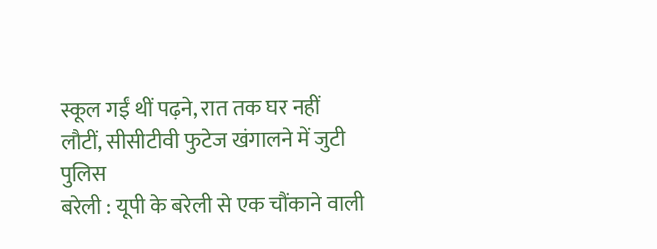स्कूल गईं थीं पढ़ने, रात तक घर नहीं लौटीं, सीसीटीवी फुटेज खंगालने में जुटी पुलिस
बरेली : यूपी के बरेली से एक चौंकाने वाली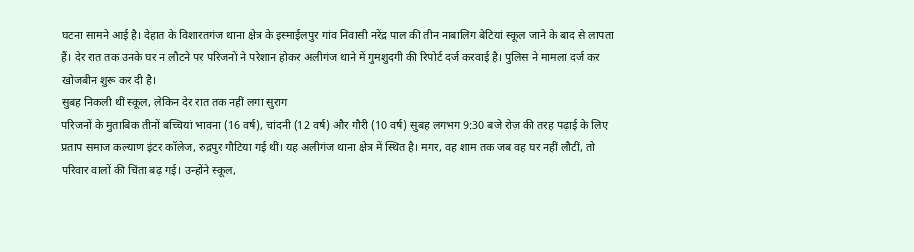घटना सामने आई है। देहात के विशारतगंज थाना क्षेत्र के इस्माईलपुर गांव निवासी नरेंद्र पाल की तीन नाबालिग बेटियां स्कूल जाने के बाद से लापता हैं। देर रात तक उनके घर न लौटने पर परिजनों ने परेशान होकर अलीगंज थाने में गुमशुदगी की रिपोर्ट दर्ज करवाई है। पुलिस ने मामला दर्ज कर खोजबीन शुरू कर दी है।
सुबह निकली थीं स्कूल, लेकिन देर रात तक नहीं लगा सुराग
परिजनों के मुताबिक तीनों बच्चियां भावना (16 वर्ष), चांदनी (12 वर्ष) और गौरी (10 वर्ष) सुबह लगभग 9:30 बजे रोज़ की तरह पढ़ाई के लिए प्रताप समाज कल्याण इंटर कॉलेज, रुद्रपुर गौटिया गई थीं। यह अलीगंज थाना क्षेत्र में स्थित है। मगर, वह शाम तक जब वह घर नहीं लौटीं, तो परिवार वालों की चिंता बढ़ गई। उन्होंने स्कूल,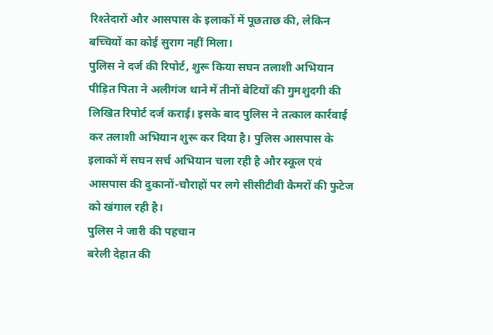रिश्तेदारों और आसपास के इलाकों में पूछताछ की, लेकिन बच्चियों का कोई सुराग नहीं मिला।
पुलिस ने दर्ज की रिपोर्ट, शुरू किया सघन तलाशी अभियान
पीड़ित पिता ने अलीगंज थाने में तीनों बेटियों की गुमशुदगी की लिखित रिपोर्ट दर्ज कराई। इसके बाद पुलिस ने तत्काल कार्रवाई कर तलाशी अभियान शुरू कर दिया है। पुलिस आसपास के इलाकों में सघन सर्च अभियान चला रही है और स्कूल एवं आसपास की दुकानों-चौराहों पर लगे सीसीटीवी कैमरों की फुटेज को खंगाल रही है।
पुलिस ने जारी की पहचान
बरेली देहात की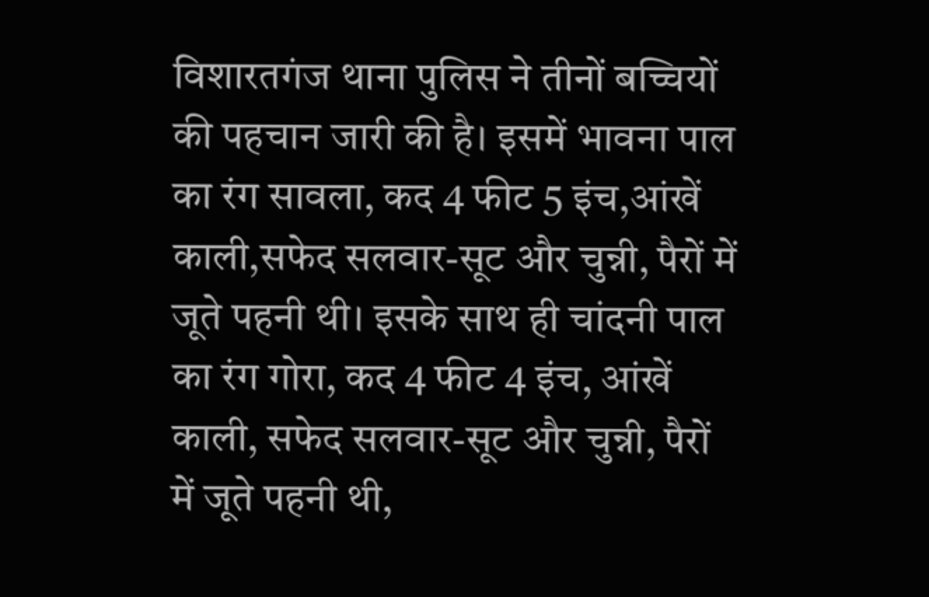विशारतगंज थाना पुलिस ने तीनों बच्चियों की पहचान जारी की है। इसमें भावना पाल का रंग सावला, कद 4 फीट 5 इंच,आंखें काली,सफेद सलवार-सूट और चुन्नी, पैरों में जूते पहनी थी। इसके साथ ही चांदनी पाल का रंग गोरा, कद 4 फीट 4 इंच, आंखें काली, सफेद सलवार-सूट और चुन्नी, पैरों में जूते पहनी थी,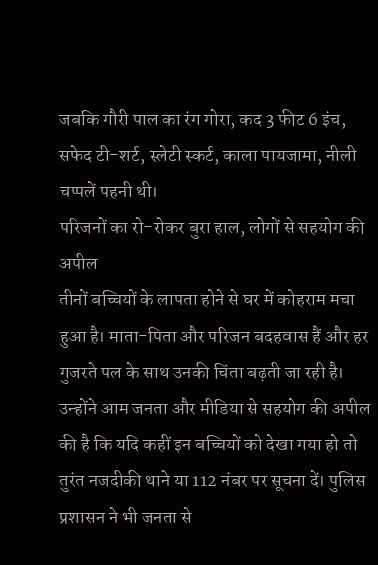जबकि गौरी पाल का रंग गोरा, कद 3 फीट 6 इंच, सफेद टी-शर्ट, स्लेटी स्कर्ट, काला पायजामा, नीली चप्पलें पहनी थी।
परिजनों का रो-रोकर बुरा हाल, लोगों से सहयोग की अपील
तीनों बच्चियों के लापता होने से घर में कोहराम मचा हुआ है। माता-पिता और परिजन बदहवास हैं और हर गुजरते पल के साथ उनकी चिंता बढ़ती जा रही है। उन्होंने आम जनता और मीडिया से सहयोग की अपील की है कि यदि कहीं इन बच्चियों को देखा गया हो तो तुरंत नजदीकी थाने या 112 नंबर पर सूचना दें। पुलिस प्रशासन ने भी जनता से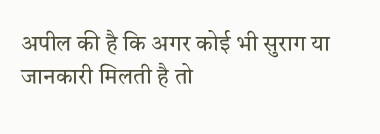अपील की है कि अगर कोई भी सुराग या जानकारी मिलती है तो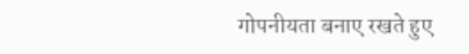गोपनीयता बनाए रखते हुए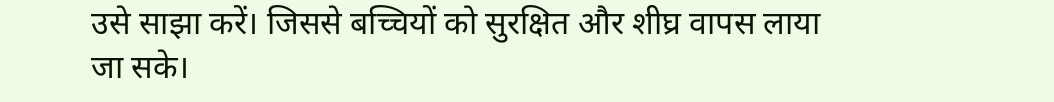उसे साझा करें। जिससे बच्चियों को सुरक्षित और शीघ्र वापस लाया जा सके।